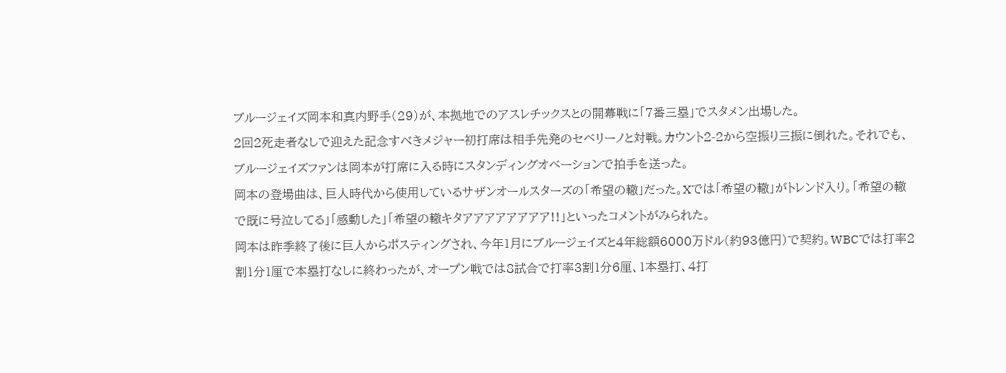ブルージェイズ岡本和真内野手(29)が、本拠地でのアスレチックスとの開幕戦に「7番三塁」でスタメン出場した。
2回2死走者なしで迎えた記念すべきメジャー初打席は相手先発のセベリーノと対戦。カウント2-2から空振り三振に倒れた。それでも、ブルージェイズファンは岡本が打席に入る時にスタンディングオベーションで拍手を送った。
岡本の登場曲は、巨人時代から使用しているサザンオールスターズの「希望の轍」だった。Xでは「希望の轍」がトレンド入り。「希望の轍で既に号泣してる」「感動した」「希望の轍キタアアアアアアアア!!」といったコメントがみられた。
岡本は昨季終了後に巨人からポスティングされ、今年1月にブルージェイズと4年総額6000万ドル(約93億円)で契約。WBCでは打率2割1分1厘で本塁打なしに終わったが、オープン戦では8試合で打率3割1分6厘、1本塁打、4打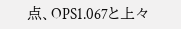点、OPS1.067と上々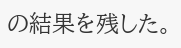の結果を残した。